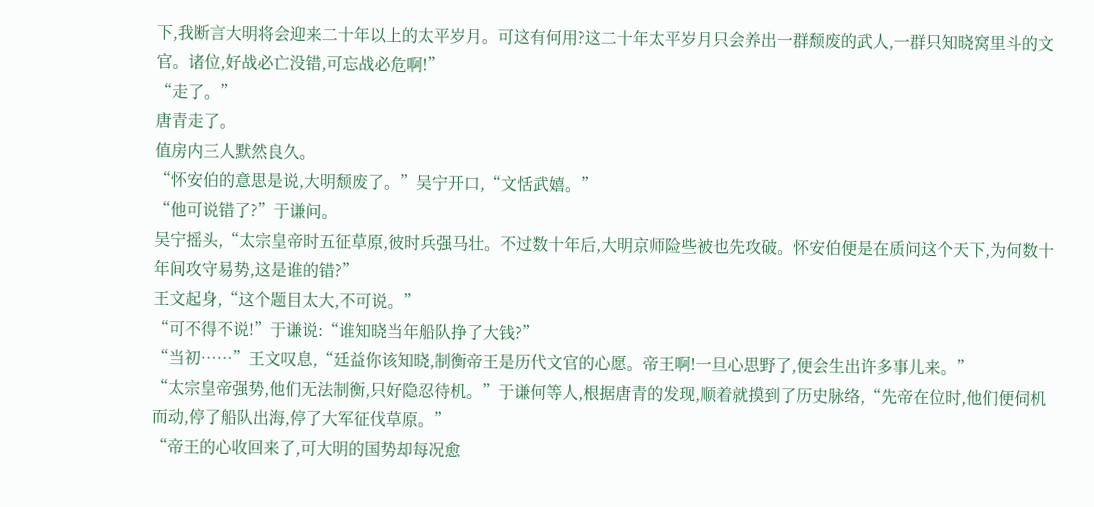下,我断言大明将会迎来二十年以上的太平岁月。可这有何用?这二十年太平岁月只会养出一群颓废的武人,一群只知晓窝里斗的文官。诸位,好战必亡没错,可忘战必危啊!”
“走了。”
唐青走了。
值房内三人默然良久。
“怀安伯的意思是说,大明颓废了。”吴宁开口,“文恬武嬉。”
“他可说错了?”于谦问。
吴宁摇头,“太宗皇帝时五征草原,彼时兵强马壮。不过数十年后,大明京师险些被也先攻破。怀安伯便是在质问这个天下,为何数十年间攻守易势,这是谁的错?”
王文起身,“这个题目太大,不可说。”
“可不得不说!”于谦说:“谁知晓当年船队挣了大钱?”
“当初……”王文叹息,“廷益你该知晓,制衡帝王是历代文官的心愿。帝王啊!一旦心思野了,便会生出许多事儿来。”
“太宗皇帝强势,他们无法制衡,只好隐忍待机。”于谦何等人,根据唐青的发现,顺着就摸到了历史脉络,“先帝在位时,他们便伺机而动,停了船队出海,停了大军征伐草原。”
“帝王的心收回来了,可大明的国势却每况愈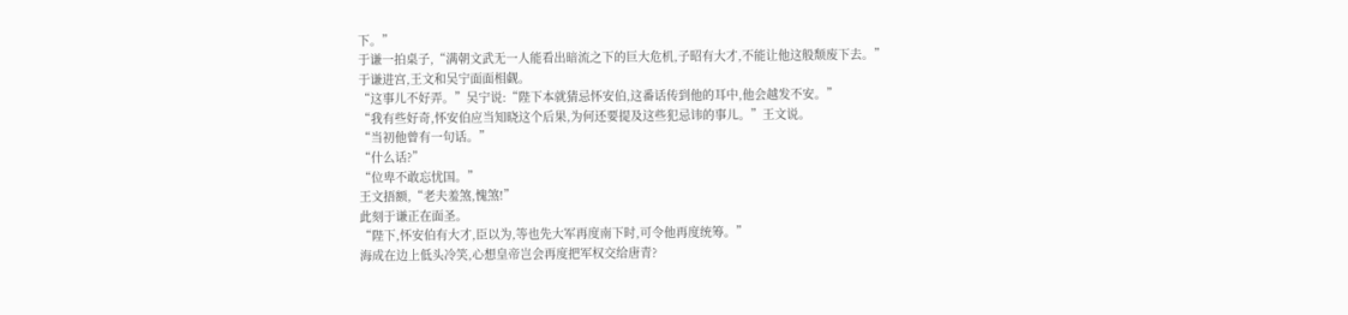下。”
于谦一拍桌子,“满朝文武无一人能看出暗流之下的巨大危机,子昭有大才,不能让他这般颓废下去。”
于谦进宫,王文和吴宁面面相觑。
“这事儿不好弄。”吴宁说:“陛下本就猜忌怀安伯,这番话传到他的耳中,他会越发不安。”
“我有些好奇,怀安伯应当知晓这个后果,为何还要提及这些犯忌讳的事儿。”王文说。
“当初他曾有一句话。”
“什么话?”
“位卑不敢忘忧国。”
王文捂额,“老夫羞煞,愧煞!”
此刻于谦正在面圣。
“陛下,怀安伯有大才,臣以为,等也先大军再度南下时,可令他再度统筹。”
海成在边上低头冷笑,心想皇帝岂会再度把军权交给唐青?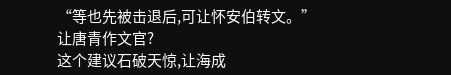“等也先被击退后,可让怀安伯转文。”
让唐青作文官?
这个建议石破天惊,让海成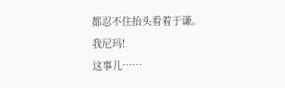都忍不住抬头看着于谦。
我尼玛!
这事儿……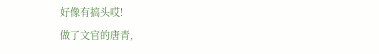好像有搞头哎!
做了文官的唐青,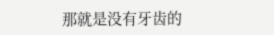那就是没有牙齿的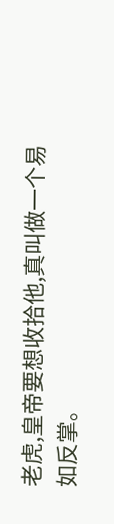老虎,皇帝要想收拾他,真叫做一个易如反掌。